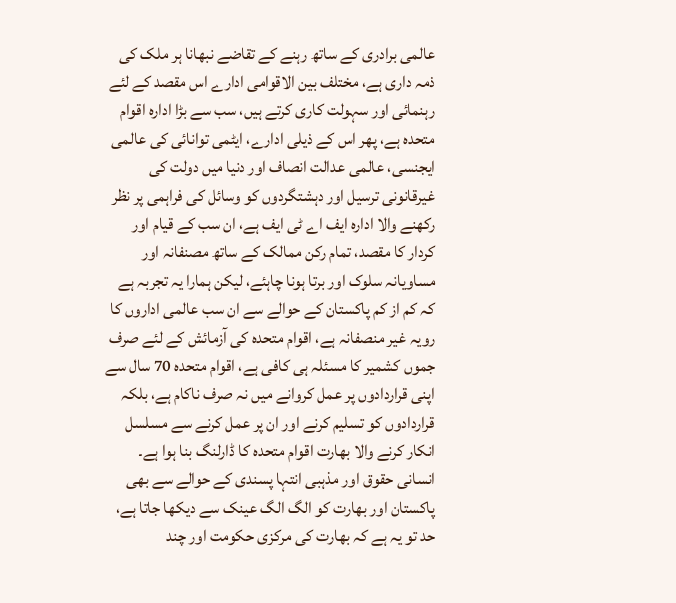عالمی برادری کے ساتھ رہنے کے تقاضے نبھانا ہر ملک کی ذمہ داری ہے، مختلف بین الاقوامی ادارے اس مقصد کے لئے رہنمائی اور سہولت کاری کرتے ہیں، سب سے بڑا ادارہ اقوام متحدہ ہے، پھر اس کے ذیلی ادارے، ایٹمی توانائی کی عالمی ایجنسی، عالمی عدالت انصاف اور دنیا میں دولت کی غیرقانونی ترسیل اور دہشتگردوں کو وسائل کی فراہمی پر نظر رکھنے والا ادارہ ایف اے ٹی ایف ہے، ان سب کے قیام اور کردار کا مقصد، تمام رکن ممالک کے ساتھ مصنفانہ اور مساویانہ سلوک اور برتا ہونا چاہئے، لیکن ہمارا یہ تجربہ ہے کہ کم از کم پاکستان کے حوالے سے ان سب عالمی اداروں کا رویہ غیر منصفانہ ہے، اقوام متحدہ کی آزمائش کے لئے صرف جموں کشمیر کا مسئلہ ہی کافی ہے، اقوام متحدہ 70 سال سے اپنی قراردادوں پر عمل کروانے میں نہ صرف ناکام ہے، بلکہ قراردادوں کو تسلیم کرنے اور ان پر عمل کرنے سے مسلسل انکار کرنے والا بھارت اقوام متحدہ کا ڈارلنگ بنا ہوا ہے۔ انسانی حقوق اور مذہبی انتہا پسندی کے حوالے سے بھی پاکستان اور بھارت کو الگ الگ عینک سے دیکھا جاتا ہے، حد تو یہ ہے کہ بھارت کی مرکزی حکومت اور چند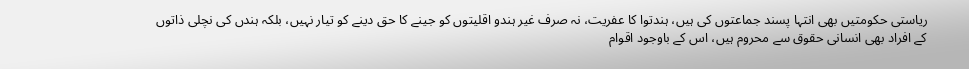ریاستی حکومتیں بھی انتہا پسند جماعتوں کی ہیں، ہندتوا کا عفریت، نہ صرف غیر ہندو اقلیتوں کو جینے کا حق دینے کو تیار نہیں، بلکہ ہندں کی نچلی ذاتوں کے افراد بھی انسانی حقوق سے محروم ہیں، اس کے باوجود اقوام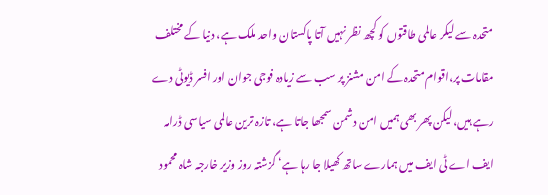متحدہ سے لیکر عالمی طاقتوں کو کچھ نظر نہیں آتا پاکستان واحد ملک ہے، دنیا کے مختلف مقامات پر،اقوام متحدہ کے امن مشنز پر سب سے زیادہ فوجی جوان اور افسر ڈیوٹی دے رہے ہیں، لیکن پھر بھی ہمیں امن دشمن سمجھا جاتا ہے، تازہ ترین عالمی سیاسی ڈرامہ ایف اے ٹی ایف میں ہمارے ساتھ کھیلا جا رہا ہے‘ گزشتہ روز وزیر خارجہ شاہ محمود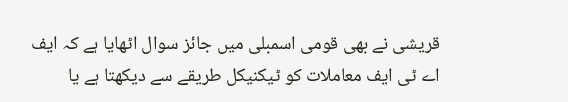قریشی نے بھی قومی اسمبلی میں جائز سوال اٹھایا ہے کہ ایف اے ٹی ایف معاملات کو ٹیکنیکل طریقے سے دیکھتا ہے یا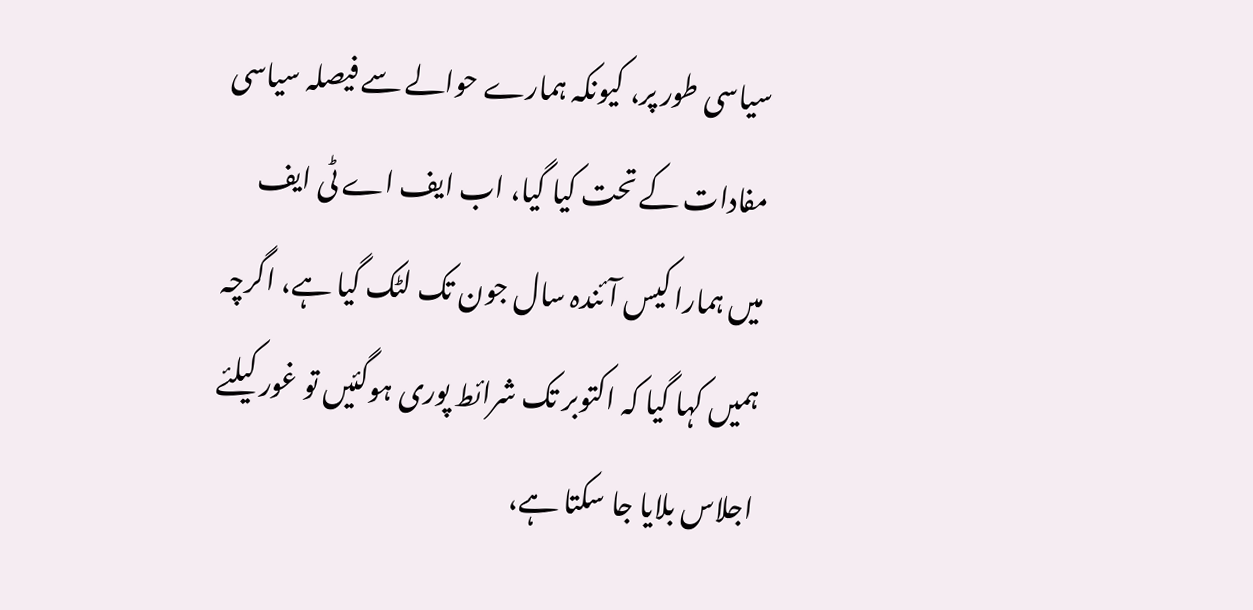سیاسی طور پر، کیونکہ ہمارے حوالے سے فیصلہ سیاسی مفادات کے تحت کیا گیا، اب ایف اے ٹی ایف میں ہمارا کیس آئندہ سال جون تک لٹک گیا ہے، اگرچہ ہمیں کہا گیا کہ اکتوبر تک شرائط پوری ہوگئیں تو غور کیلئے اجلاس بلایا جا سکتا ہے،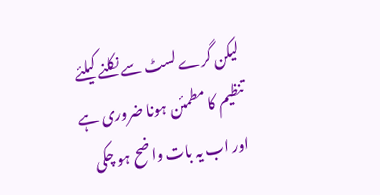لیکن گرے لسٹ سے نکلنے کیلئے تنظیم کا مطمئن ہونا ضروری ہے اور اب یہ بات واضح ہو چکی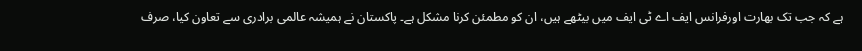ہے کہ جب تک بھارت اورفرانس ایف اے ٹی ایف میں بیٹھے ہیں، ان کو مطمئن کرنا مشکل ہے۔ پاکستان نے ہمیشہ عالمی برادری سے تعاون کیا، صرف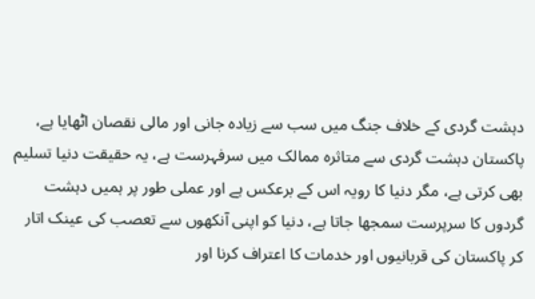دہشت گردی کے خلاف جنگ میں سب سے زیادہ جانی اور مالی نقصان اٹھایا ہے، پاکستان دہشت گردی سے متاثرہ ممالک میں سرفہرست ہے، یہ حقیقت دنیا تسلیم بھی کرتی ہے، مگر دنیا کا رویہ اس کے برعکس ہے اور عملی طور پر ہمیں دہشت گردوں کا سرپرست سمجھا جاتا ہے، دنیا کو اپنی آنکھوں سے تعصب کی عینک اتار کر پاکستان کی قربانیوں اور خدمات کا اعتراف کرنا اور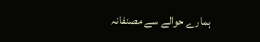ہمارے حوالے سے مصنفانہ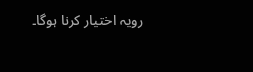رویہ اختیار کرنا ہوگا۔